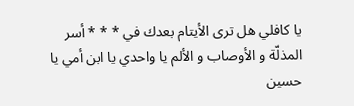يا كافلي هل ترى الأيتام بعدك في * * * أسر المذلّة و الأوصاب و الألم يا واحدي يا ابن أمي يا حسين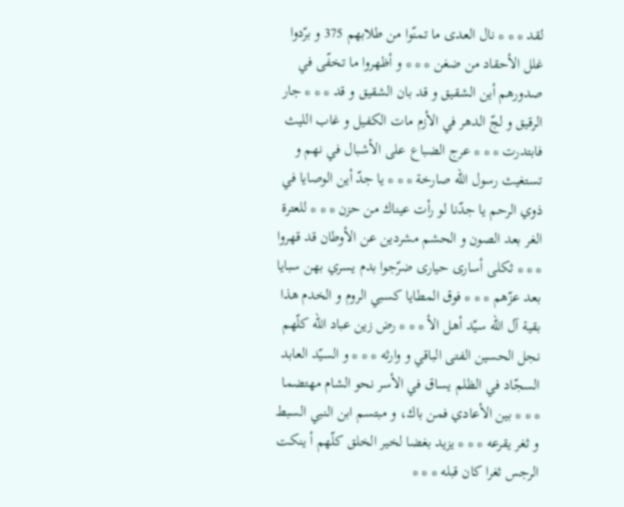لقد * * * نال العدى ما تمنّوا من طلابهم 375 و برّدوا غلل الأحقاد من ضغن * * * و أظهروا ما تخفّى في صدورهم أين الشقيق و قد بان الشقيق و قد * * * جار الرقيق و لجّ الدهر في الأزم مات الكفيل و غاب الليث فابتدرت * * * عرج الضباع على الأشبال في نهم و تستغيث رسول اللّه صارخة * * * يا جدّ أين الوصايا في ذوي الرحم يا جدّنا لو رأت عيناك من حزن * * * للعترة الغر بعد الصون و الحشم مشردين عن الأوطان قد قهروا * * * ثكلى أسارى حيارى ضرّجوا بدم يسري بهن سبايا بعد عزّهم * * * فوق المطايا كسبي الروم و الخدم هذا بقية آل اللّه سيّد أهل الأ * * * رض زين عباد اللّه كلّهم نجل الحسين الفتى الباقي و وارثه * * * و السيّد العابد السجّاد في الظلم يساق في الأسر نحو الشام مهتضما * * * بين الأعادي فمن باك، و مبتسم ابن النبي السبط و ثغر يقرعه * * * يزيد بغضا لخير الخلق كلّهم أ ينكت الرجس ثغرا كان قبله * * *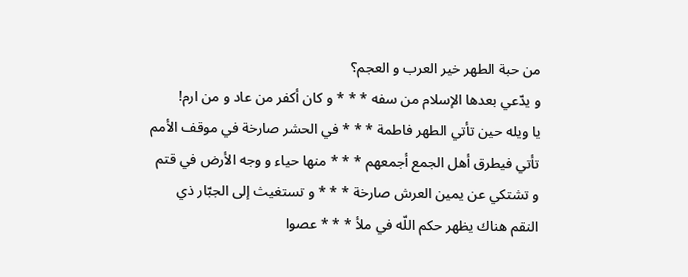من حبة الطهر خير العرب و العجم؟
و يدّعي بعدها الإسلام من سفه * * * و كان أكفر من عاد و من ارم!
يا ويله حين تأتي الطهر فاطمة * * * في الحشر صارخة في موقف الأمم تأتي فيطرق أهل الجمع أجمعهم * * * منها حياء و وجه الأرض في قتم و تشتكي عن يمين العرش صارخة * * * و تستغيث إلى الجبّار ذي النقم هناك يظهر حكم اللّه في ملأ * * * عصوا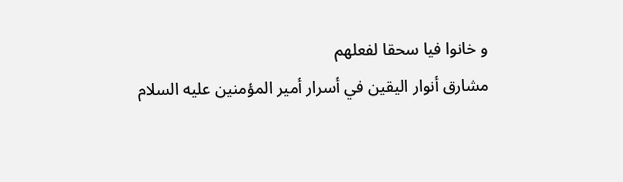و خانوا فيا سحقا لفعلهم
مشارق أنوار اليقين في أسرار أمير المؤمنين عليه السلام